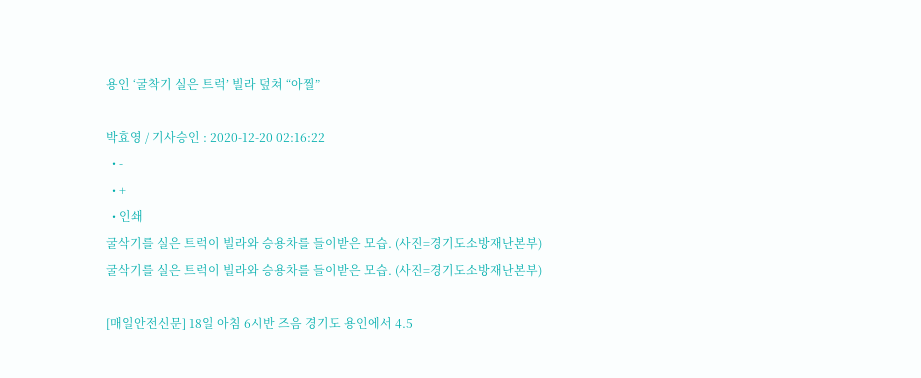용인 ‘굴착기 실은 트럭’ 빌라 덮쳐 “아찔”

박효영 / 기사승인 : 2020-12-20 02:16:22
  • -
  • +
  • 인쇄
굴삭기를 실은 트럭이 빌라와 승용차를 들이받은 모습. (사진=경기도소방재난본부)
굴삭기를 실은 트럭이 빌라와 승용차를 들이받은 모습. (사진=경기도소방재난본부)

[매일안전신문] 18일 아침 6시반 즈음 경기도 용인에서 4.5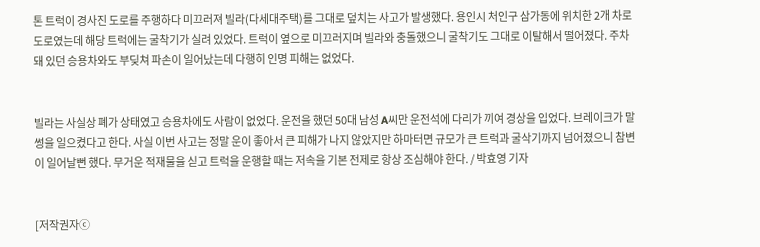톤 트럭이 경사진 도로를 주행하다 미끄러져 빌라(다세대주택)를 그대로 덮치는 사고가 발생했다. 용인시 처인구 삼가동에 위치한 2개 차로 도로였는데 해당 트럭에는 굴착기가 실려 있었다. 트럭이 옆으로 미끄러지며 빌라와 충돌했으니 굴착기도 그대로 이탈해서 떨어졌다. 주차돼 있던 승용차와도 부딪쳐 파손이 일어났는데 다행히 인명 피해는 없었다.


빌라는 사실상 폐가 상태였고 승용차에도 사람이 없었다. 운전을 했던 50대 남성 A씨만 운전석에 다리가 끼여 경상을 입었다. 브레이크가 말썽을 일으켰다고 한다. 사실 이번 사고는 정말 운이 좋아서 큰 피해가 나지 않았지만 하마터면 규모가 큰 트럭과 굴삭기까지 넘어졌으니 참변이 일어날뻔 했다. 무거운 적재물을 싣고 트럭을 운행할 때는 저속을 기본 전제로 항상 조심해야 한다. / 박효영 기자


[저작권자ⓒ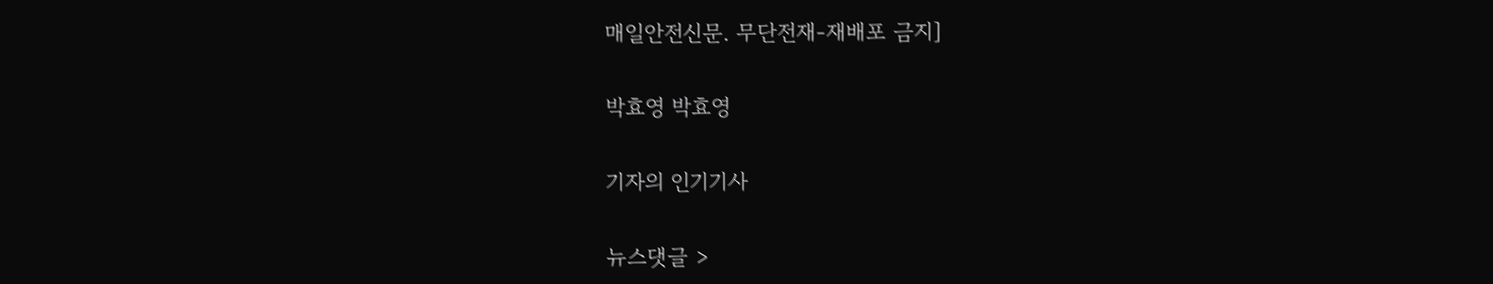매일안전신문. 무단전재-재배포 금지]

박효영 박효영

기자의 인기기사

뉴스댓글 >